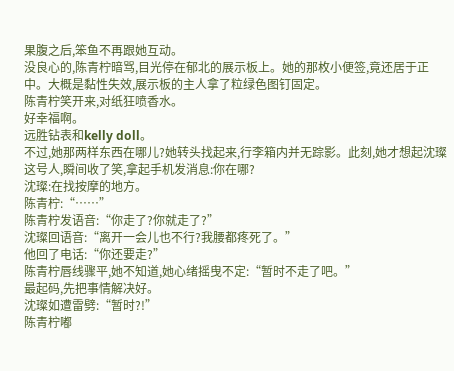果腹之后,笨鱼不再跟她互动。
没良心的,陈青柠暗骂,目光停在郁北的展示板上。她的那枚小便签,竟还居于正中。大概是黏性失效,展示板的主人拿了粒绿色图钉固定。
陈青柠笑开来,对纸狂喷香水。
好幸福啊。
远胜钻表和kelly doll。
不过,她那两样东西在哪儿?她转头找起来,行李箱内并无踪影。此刻,她才想起沈璨这号人,瞬间收了笑,拿起手机发消息:你在哪?
沈璨:在找按摩的地方。
陈青柠:“……”
陈青柠发语音:“你走了?你就走了?”
沈璨回语音:“离开一会儿也不行?我腰都疼死了。”
他回了电话:“你还要走?”
陈青柠唇线骤平,她不知道,她心绪摇曳不定:“暂时不走了吧。”
最起码,先把事情解决好。
沈璨如遭雷劈:“暂时?!”
陈青柠嘟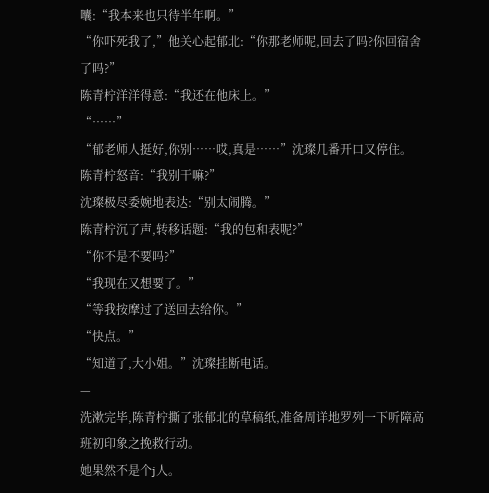囔:“我本来也只待半年啊。”
“你吓死我了,”他关心起郁北:“你那老师呢,回去了吗?你回宿舍了吗?”
陈青柠洋洋得意:“我还在他床上。”
“……”
“郁老师人挺好,你别……哎,真是……”沈璨几番开口又停住。
陈青柠怒音:“我别干嘛?”
沈璨极尽委婉地表达:“别太闹腾。”
陈青柠沉了声,转移话题:“我的包和表呢?”
“你不是不要吗?”
“我现在又想要了。”
“等我按摩过了送回去给你。”
“快点。”
“知道了,大小姐。”沈璨挂断电话。
—
洗漱完毕,陈青柠撕了张郁北的草稿纸,准备周详地罗列一下听障高班初印象之挽救行动。
她果然不是个j人。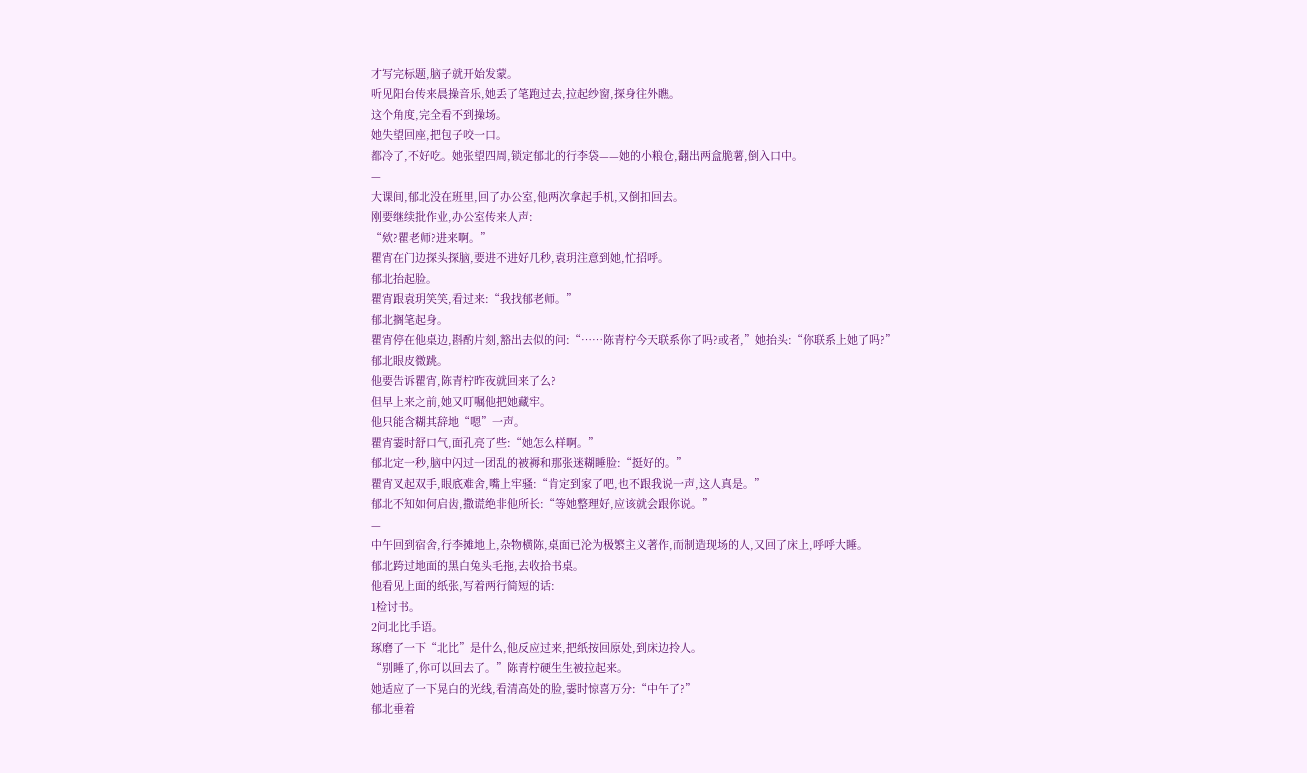才写完标题,脑子就开始发蒙。
听见阳台传来晨操音乐,她丢了笔跑过去,拉起纱窗,探身往外瞧。
这个角度,完全看不到操场。
她失望回座,把包子咬一口。
都冷了,不好吃。她张望四周,锁定郁北的行李袋——她的小粮仓,翻出两盒脆薯,倒入口中。
—
大课间,郁北没在班里,回了办公室,他两次拿起手机,又倒扣回去。
刚要继续批作业,办公室传来人声:
“欸?瞿老师?进来啊。”
瞿宵在门边探头探脑,要进不进好几秒,袁玥注意到她,忙招呼。
郁北抬起脸。
瞿宵跟袁玥笑笑,看过来:“我找郁老师。”
郁北搁笔起身。
瞿宵停在他桌边,斟酌片刻,豁出去似的问:“……陈青柠今天联系你了吗?或者,”她抬头:“你联系上她了吗?”
郁北眼皮微跳。
他要告诉瞿宵,陈青柠昨夜就回来了么?
但早上来之前,她又叮嘱他把她藏牢。
他只能含糊其辞地“嗯”一声。
瞿宵霎时舒口气,面孔亮了些:“她怎么样啊。”
郁北定一秒,脑中闪过一团乱的被褥和那张迷糊睡脸:“挺好的。”
瞿宵叉起双手,眼底难舍,嘴上牢骚:“肯定到家了吧,也不跟我说一声,这人真是。”
郁北不知如何启齿,撒谎绝非他所长:“等她整理好,应该就会跟你说。”
—
中午回到宿舍,行李摊地上,杂物横陈,桌面已沦为极繁主义著作,而制造现场的人,又回了床上,呼呼大睡。
郁北跨过地面的黑白兔头毛拖,去收拾书桌。
他看见上面的纸张,写着两行简短的话:
1检讨书。
2问北比手语。
琢磨了一下“北比”是什么,他反应过来,把纸按回原处,到床边拎人。
“别睡了,你可以回去了。”陈青柠硬生生被拉起来。
她适应了一下晃白的光线,看清高处的脸,霎时惊喜万分:“中午了?”
郁北垂着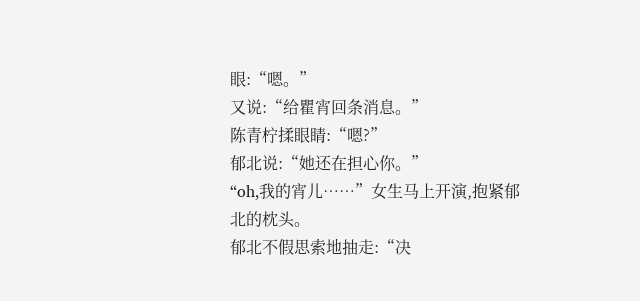眼:“嗯。”
又说:“给瞿宵回条消息。”
陈青柠揉眼睛:“嗯?”
郁北说:“她还在担心你。”
“oh,我的宵儿……”女生马上开演,抱紧郁北的枕头。
郁北不假思索地抽走:“决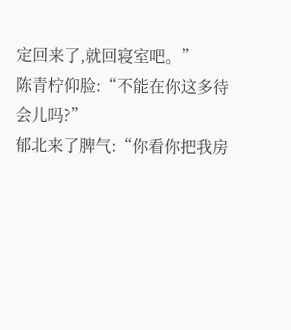定回来了,就回寝室吧。”
陈青柠仰脸:“不能在你这多待会儿吗?”
郁北来了脾气:“你看你把我房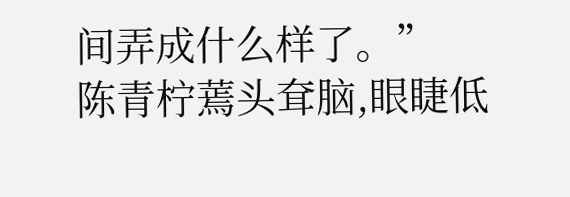间弄成什么样了。”
陈青柠蔫头耷脑,眼睫低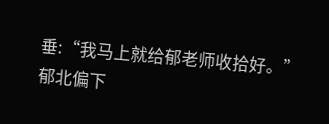垂:“我马上就给郁老师收拾好。”
郁北偏下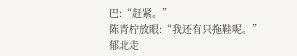巴:“赶紧。”
陈青柠放眼:“我还有只拖鞋呢。”
郁北走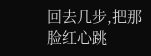回去几步,把那
脸红心跳